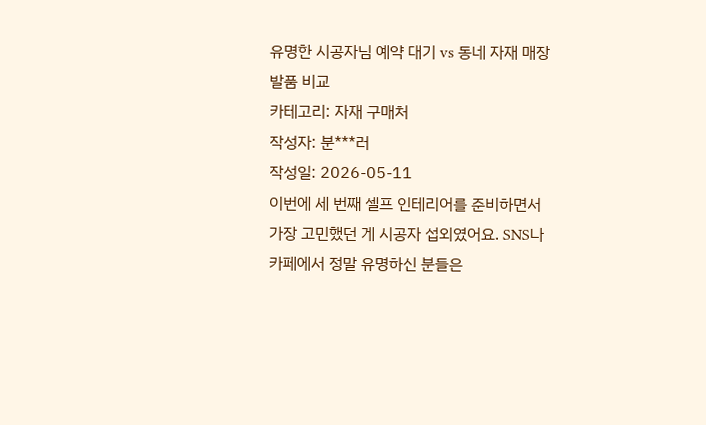유명한 시공자님 예약 대기 vs 동네 자재 매장 발품 비교
카테고리: 자재 구매처
작성자: 분***러
작성일: 2026-05-11
이번에 세 번째 셀프 인테리어를 준비하면서 가장 고민했던 게 시공자 섭외였어요. SNS나 카페에서 정말 유명하신 분들은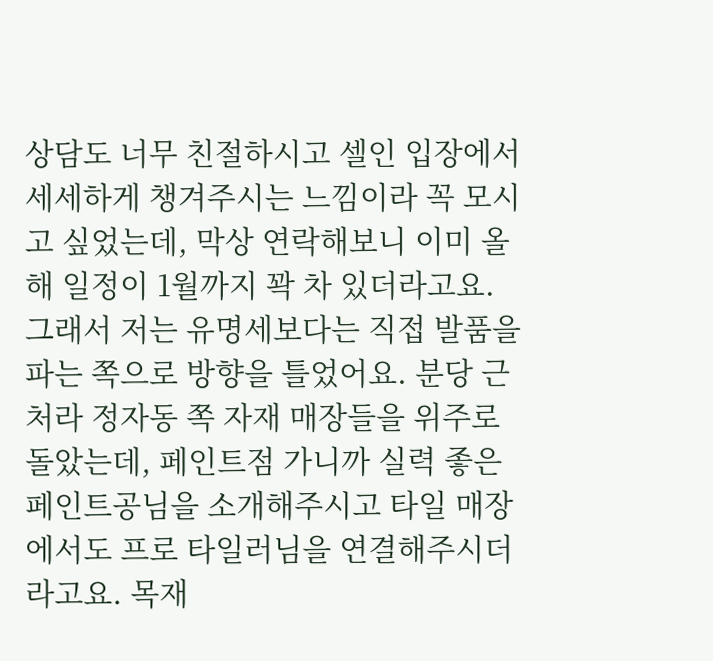상담도 너무 친절하시고 셀인 입장에서 세세하게 챙겨주시는 느낌이라 꼭 모시고 싶었는데, 막상 연락해보니 이미 올해 일정이 1월까지 꽉 차 있더라고요.
그래서 저는 유명세보다는 직접 발품을 파는 쪽으로 방향을 틀었어요. 분당 근처라 정자동 쪽 자재 매장들을 위주로 돌았는데, 페인트점 가니까 실력 좋은 페인트공님을 소개해주시고 타일 매장에서도 프로 타일러님을 연결해주시더라고요. 목재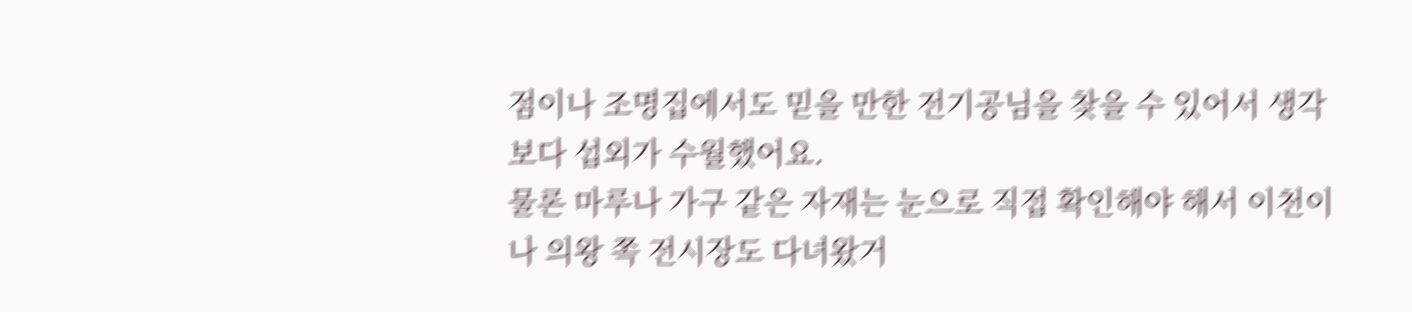점이나 조명집에서도 믿을 만한 전기공님을 찾을 수 있어서 생각보다 섭외가 수월했어요.
물론 마루나 가구 같은 자재는 눈으로 직접 확인해야 해서 이천이나 의왕 쪽 전시장도 다녀왔거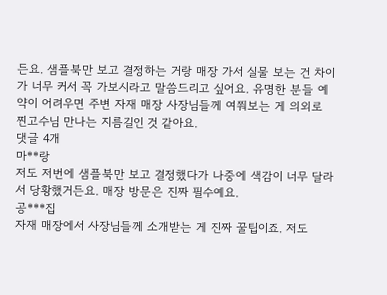든요. 샘플북만 보고 결정하는 거랑 매장 가서 실물 보는 건 차이가 너무 커서 꼭 가보시라고 말씀드리고 싶어요. 유명한 분들 예약이 어려우면 주변 자재 매장 사장님들께 여쭤보는 게 의외로 찐고수님 만나는 지름길인 것 같아요.
댓글 4개
마**랑
저도 저번에 샘플북만 보고 결정했다가 나중에 색감이 너무 달라서 당황했거든요. 매장 방문은 진짜 필수예요.
공***집
자재 매장에서 사장님들께 소개받는 게 진짜 꿀팁이죠. 저도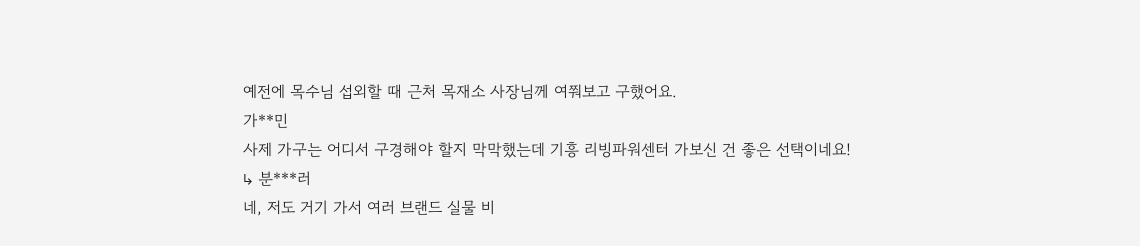예전에 목수님 섭외할 때 근처 목재소 사장님께 여쭤보고 구했어요.
가**민
사제 가구는 어디서 구경해야 할지 막막했는데 기흥 리빙파워센터 가보신 건 좋은 선택이네요!
↳ 분***러
네, 저도 거기 가서 여러 브랜드 실물 비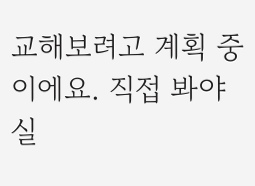교해보려고 계획 중이에요. 직접 봐야 실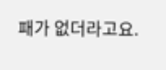패가 없더라고요.